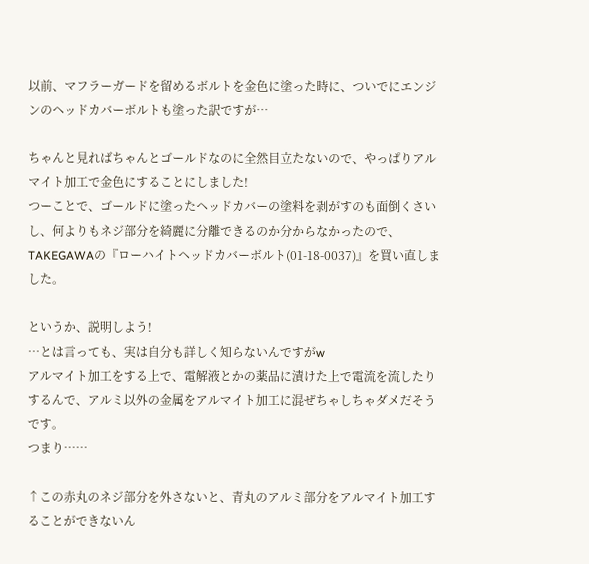以前、マフラーガードを留めるボルトを金色に塗った時に、ついでにエンジンのヘッドカバーボルトも塗った訳ですが…

ちゃんと見ればちゃんとゴールドなのに全然目立たないので、やっぱりアルマイト加工で金色にすることにしました!
つーことで、ゴールドに塗ったヘッドカバーの塗料を剥がすのも面倒くさいし、何よりもネジ部分を綺麗に分離できるのか分からなかったので、TAKEGAWAの『ローハイトヘッドカバーボルト(01-18-0037)』を買い直しました。

というか、説明しよう!
…とは言っても、実は自分も詳しく知らないんですがw
アルマイト加工をする上で、電解液とかの薬品に漬けた上で電流を流したりするんで、アルミ以外の金属をアルマイト加工に混ぜちゃしちゃダメだそうです。
つまり……

↑この赤丸のネジ部分を外さないと、青丸のアルミ部分をアルマイト加工することができないん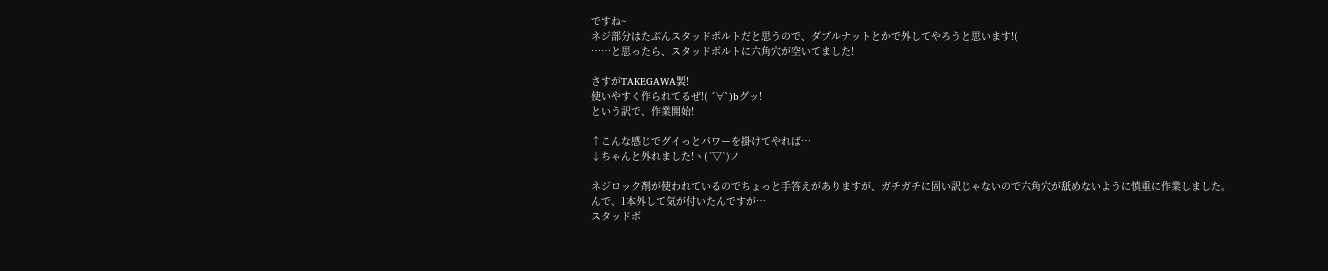ですね~
ネジ部分はたぶんスタッドボルトだと思うので、ダブルナットとかで外してやろうと思います!(
……と思ったら、スタッドボルトに六角穴が空いてました!

さすがTAKEGAWA製!
使いやすく作られてるぜ!( ´∀`)bグッ!
という訳で、作業開始!

↑こんな感じでグイっとパワーを掛けてやれば…
↓ちゃんと外れました!ヽ(´▽`)ノ

ネジロック剤が使われているのでちょっと手答えがありますが、ガチガチに固い訳じゃないので六角穴が舐めないように慎重に作業しました。
んで、1本外して気が付いたんですが…
スタッドボ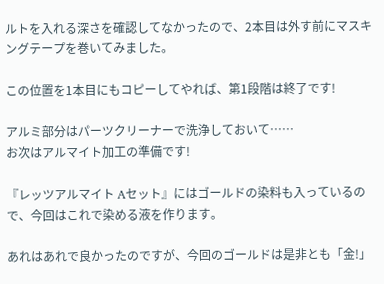ルトを入れる深さを確認してなかったので、2本目は外す前にマスキングテープを巻いてみました。

この位置を1本目にもコピーしてやれば、第1段階は終了です!

アルミ部分はパーツクリーナーで洗浄しておいて……
お次はアルマイト加工の準備です!

『レッツアルマイト Aセット』にはゴールドの染料も入っているので、今回はこれで染める液を作ります。

あれはあれで良かったのですが、今回のゴールドは是非とも「金!」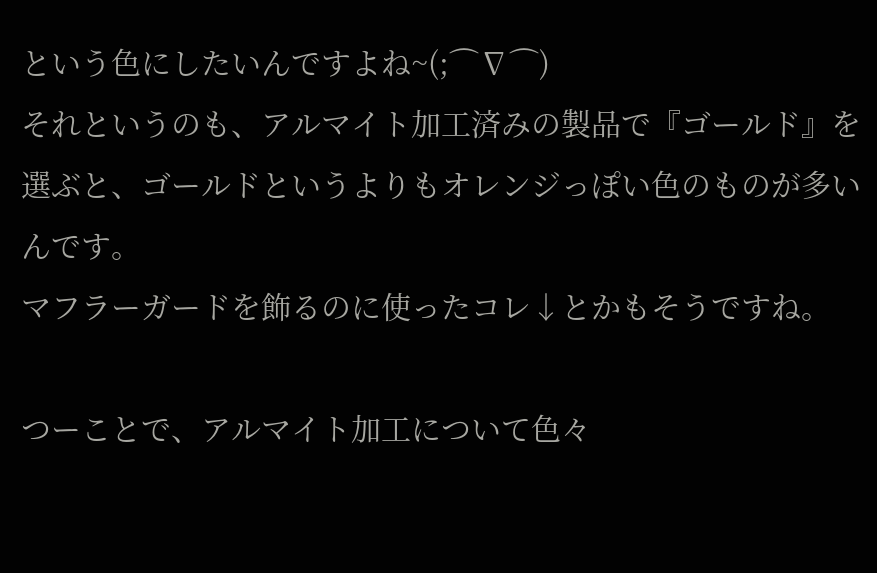という色にしたいんですよね~(;⌒∇⌒)
それというのも、アルマイト加工済みの製品で『ゴールド』を選ぶと、ゴールドというよりもオレンジっぽい色のものが多いんです。
マフラーガードを飾るのに使ったコレ↓とかもそうですね。

つーことで、アルマイト加工について色々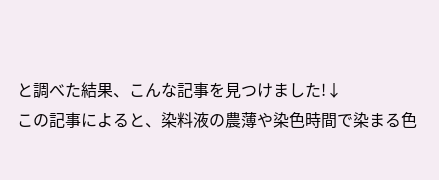と調べた結果、こんな記事を見つけました!↓
この記事によると、染料液の農薄や染色時間で染まる色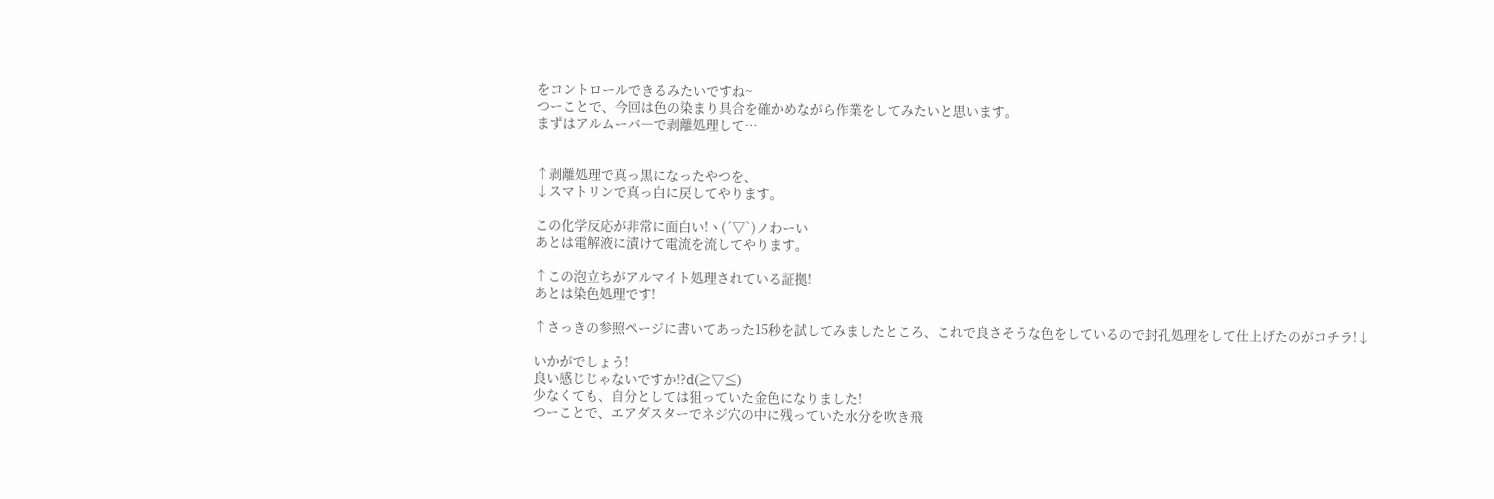をコントロールできるみたいですね~
つーことで、今回は色の染まり具合を確かめながら作業をしてみたいと思います。
まずはアルムーバ―で剥離処理して…


↑剥離処理で真っ黒になったやつを、
↓スマトリンで真っ白に戻してやります。

この化学反応が非常に面白い!ヽ(´▽`)ノわーい
あとは電解液に漬けて電流を流してやります。

↑この泡立ちがアルマイト処理されている証拠!
あとは染色処理です!

↑さっきの参照ページに書いてあった15秒を試してみましたところ、これで良さそうな色をしているので封孔処理をして仕上げたのがコチラ!↓

いかがでしょう!
良い感じじゃないですか!?d(≧▽≦)
少なくても、自分としては狙っていた金色になりました!
つーことで、エアダスターでネジ穴の中に残っていた水分を吹き飛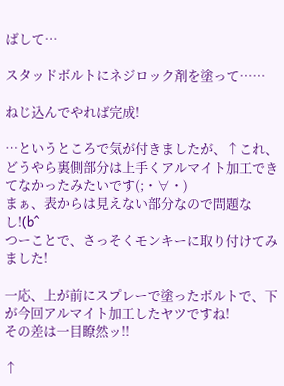ばして…

スタッドボルトにネジロック剤を塗って……

ねじ込んでやれば完成!

…というところで気が付きましたが、↑これ、どうやら裏側部分は上手くアルマイト加工できてなかったみたいです(;・∀・)
まぁ、表からは見えない部分なので問題なし!(b^
つーことで、さっそくモンキーに取り付けてみました!

一応、上が前にスプレーで塗ったボルトで、下が今回アルマイト加工したヤツですね!
その差は一目瞭然ッ!!

↑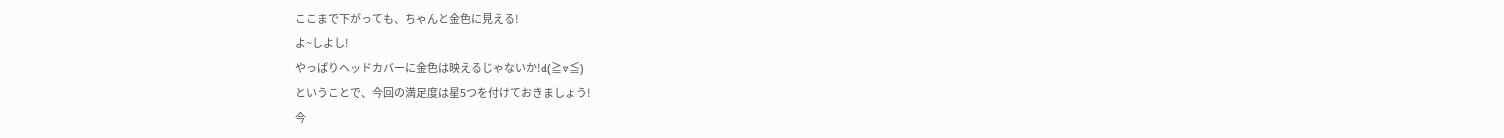ここまで下がっても、ちゃんと金色に見える!
よ~しよし!
やっぱりヘッドカバーに金色は映えるじゃないか!d(≧▽≦)
ということで、今回の満足度は星5つを付けておきましょう!
今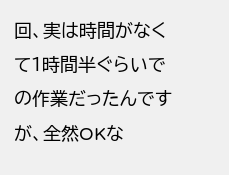回、実は時間がなくて1時間半ぐらいでの作業だったんですが、全然OKな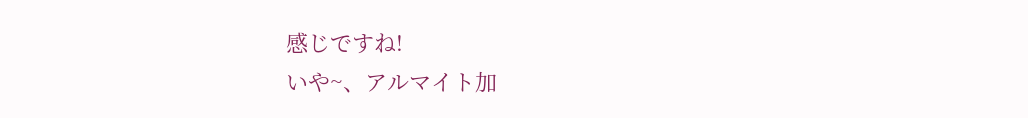感じですね!
いや~、アルマイト加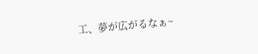工、夢が広がるなぁ~